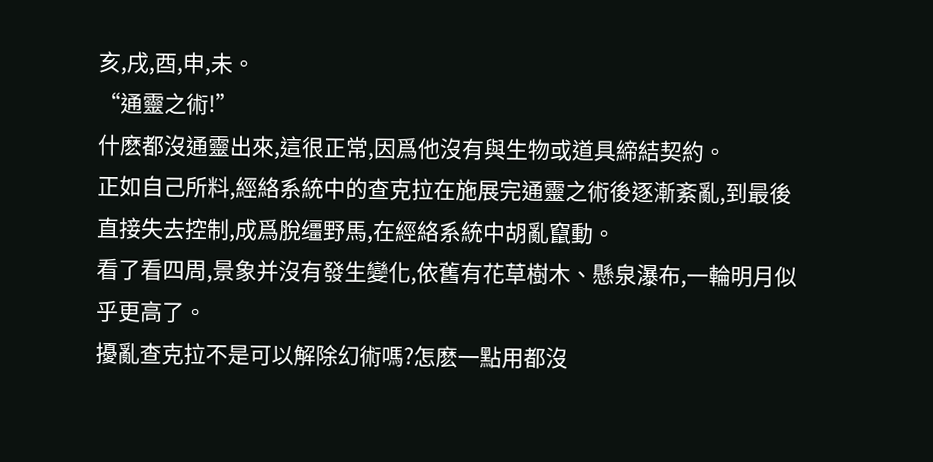亥,戌,酉,申,未。
“通靈之術!”
什麽都沒通靈出來,這很正常,因爲他沒有與生物或道具締結契約。
正如自己所料,經絡系統中的查克拉在施展完通靈之術後逐漸紊亂,到最後直接失去控制,成爲脫缰野馬,在經絡系統中胡亂竄動。
看了看四周,景象并沒有發生變化,依舊有花草樹木、懸泉瀑布,一輪明月似乎更高了。
擾亂查克拉不是可以解除幻術嗎?怎麽一點用都沒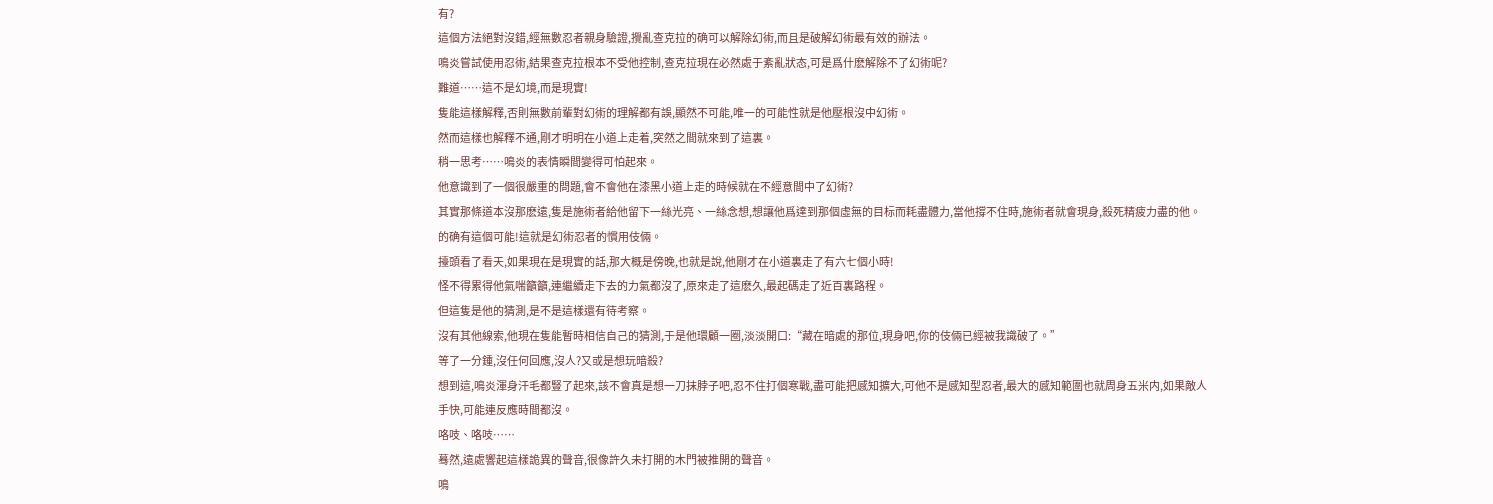有?
這個方法絕對沒錯,經無數忍者親身驗證,攪亂查克拉的确可以解除幻術,而且是破解幻術最有效的辦法。
鳴炎嘗試使用忍術,結果查克拉根本不受他控制,查克拉現在必然處于紊亂狀态,可是爲什麽解除不了幻術呢?
難道……這不是幻境,而是現實!
隻能這樣解釋,否則無數前輩對幻術的理解都有誤,顯然不可能,唯一的可能性就是他壓根沒中幻術。
然而這樣也解釋不通,剛才明明在小道上走着,突然之間就來到了這裏。
稍一思考……鳴炎的表情瞬間變得可怕起來。
他意識到了一個很嚴重的問題,會不會他在漆黑小道上走的時候就在不經意間中了幻術?
其實那條道本沒那麽遠,隻是施術者給他留下一絲光亮、一絲念想,想讓他爲達到那個虛無的目标而耗盡體力,當他撐不住時,施術者就會現身,殺死精疲力盡的他。
的确有這個可能!這就是幻術忍者的慣用伎倆。
擡頭看了看天,如果現在是現實的話,那大概是傍晚,也就是說,他剛才在小道裏走了有六七個小時!
怪不得累得他氣喘籲籲,連繼續走下去的力氣都沒了,原來走了這麽久,最起碼走了近百裏路程。
但這隻是他的猜測,是不是這樣還有待考察。
沒有其他線索,他現在隻能暫時相信自己的猜測,于是他環顧一圈,淡淡開口:“藏在暗處的那位,現身吧,你的伎倆已經被我識破了。”
等了一分鍾,沒任何回應,沒人?又或是想玩暗殺?
想到這,鳴炎渾身汗毛都豎了起來,該不會真是想一刀抹脖子吧,忍不住打個寒戰,盡可能把感知擴大,可他不是感知型忍者,最大的感知範圍也就周身五米内,如果敵人手快,可能連反應時間都沒。
咯吱、咯吱……
蓦然,遠處響起這樣詭異的聲音,很像許久未打開的木門被推開的聲音。
鳴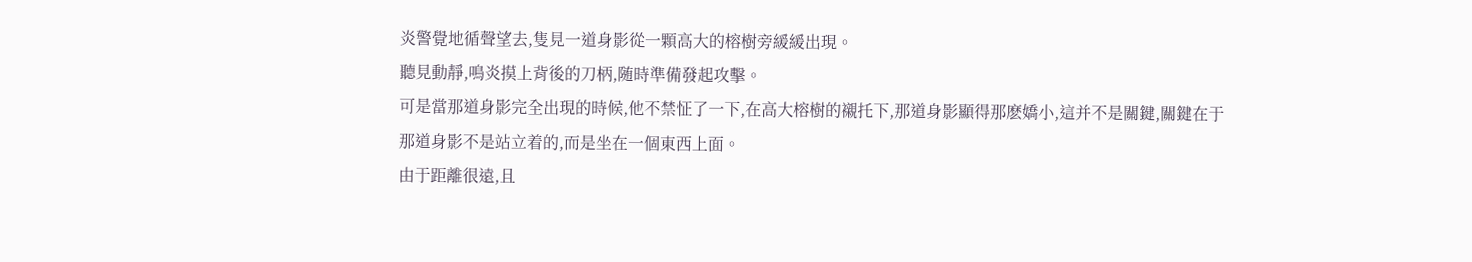炎警覺地循聲望去,隻見一道身影從一顆高大的榕樹旁緩緩出現。
聽見動靜,鳴炎摸上背後的刀柄,随時準備發起攻擊。
可是當那道身影完全出現的時候,他不禁怔了一下,在高大榕樹的襯托下,那道身影顯得那麽嬌小,這并不是關鍵,關鍵在于那道身影不是站立着的,而是坐在一個東西上面。
由于距離很遠,且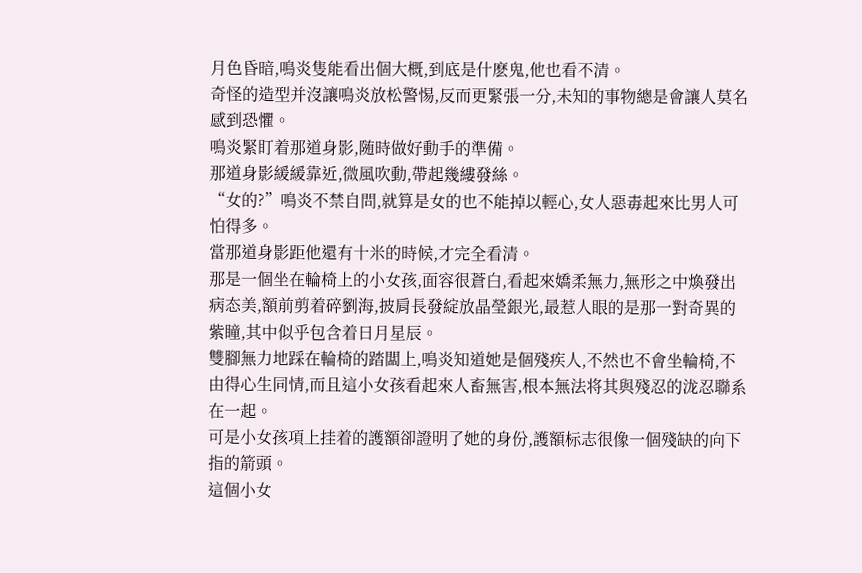月色昏暗,鳴炎隻能看出個大概,到底是什麽鬼,他也看不清。
奇怪的造型并沒讓鳴炎放松警惕,反而更緊張一分,未知的事物總是會讓人莫名感到恐懼。
鳴炎緊盯着那道身影,随時做好動手的準備。
那道身影緩緩靠近,微風吹動,帶起幾縷發絲。
“女的?”鳴炎不禁自問,就算是女的也不能掉以輕心,女人惡毒起來比男人可怕得多。
當那道身影距他還有十米的時候,才完全看清。
那是一個坐在輪椅上的小女孩,面容很蒼白,看起來嬌柔無力,無形之中煥發出病态美,額前剪着碎劉海,披肩長發綻放晶瑩銀光,最惹人眼的是那一對奇異的紫瞳,其中似乎包含着日月星辰。
雙腳無力地踩在輪椅的踏闆上,鳴炎知道她是個殘疾人,不然也不會坐輪椅,不由得心生同情,而且這小女孩看起來人畜無害,根本無法将其與殘忍的泷忍聯系在一起。
可是小女孩項上挂着的護額卻證明了她的身份,護額标志很像一個殘缺的向下指的箭頭。
這個小女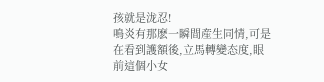孩就是泷忍!
鳴炎有那麽一瞬間産生同情,可是在看到護額後,立馬轉變态度,眼前這個小女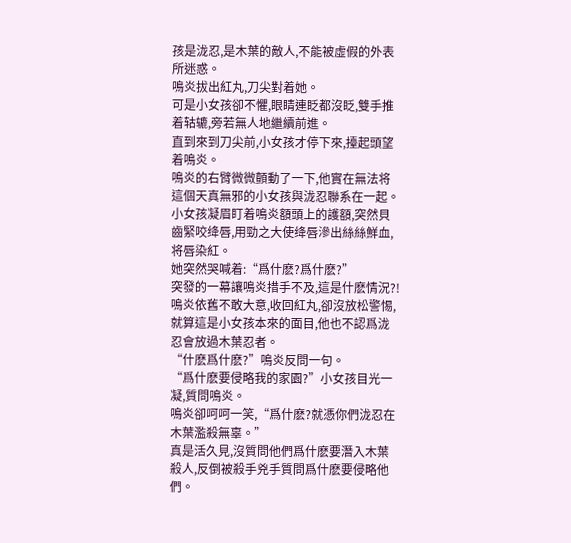孩是泷忍,是木葉的敵人,不能被虛假的外表所迷惑。
鳴炎拔出紅丸,刀尖對着她。
可是小女孩卻不懼,眼睛連眨都沒眨,雙手推着轱辘,旁若無人地繼續前進。
直到來到刀尖前,小女孩才停下來,擡起頭望着鳴炎。
鳴炎的右臂微微顫動了一下,他實在無法将這個天真無邪的小女孩與泷忍聯系在一起。
小女孩凝眉盯着鳴炎額頭上的護額,突然貝齒緊咬绛唇,用勁之大使绛唇滲出絲絲鮮血,将唇染紅。
她突然哭喊着:“爲什麽?爲什麽?”
突發的一幕讓鳴炎措手不及,這是什麽情況?!
鳴炎依舊不敢大意,收回紅丸,卻沒放松警惕,就算這是小女孩本來的面目,他也不認爲泷忍會放過木葉忍者。
“什麽爲什麽?”鳴炎反問一句。
“爲什麽要侵略我的家園?”小女孩目光一凝,質問鳴炎。
鳴炎卻呵呵一笑,“爲什麽?就憑你們泷忍在木葉濫殺無辜。”
真是活久見,沒質問他們爲什麽要潛入木葉殺人,反倒被殺手兇手質問爲什麽要侵略他們。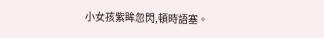小女孩紫眸忽閃,頓時語塞。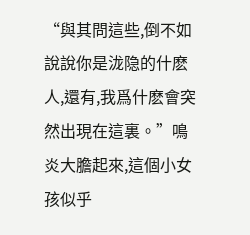“與其問這些,倒不如說說你是泷隐的什麽人,還有,我爲什麽會突然出現在這裏。”鳴炎大膽起來,這個小女孩似乎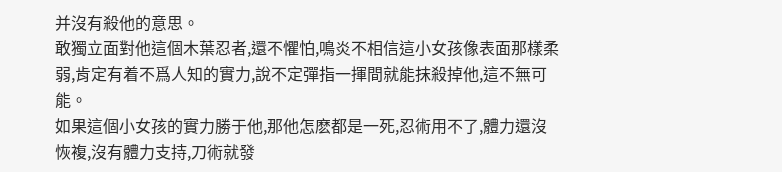并沒有殺他的意思。
敢獨立面對他這個木葉忍者,還不懼怕,鳴炎不相信這小女孩像表面那樣柔弱,肯定有着不爲人知的實力,說不定彈指一揮間就能抹殺掉他,這不無可能。
如果這個小女孩的實力勝于他,那他怎麽都是一死,忍術用不了,體力還沒恢複,沒有體力支持,刀術就發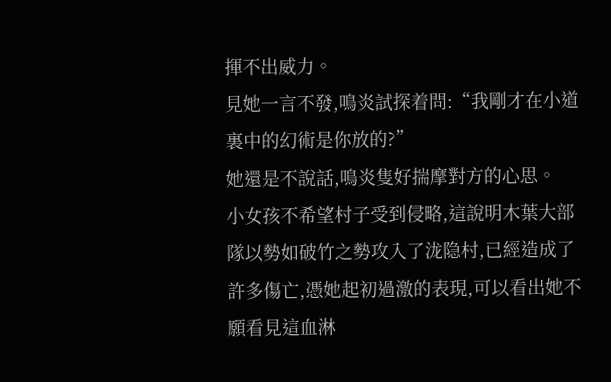揮不出威力。
見她一言不發,鳴炎試探着問:“我剛才在小道裏中的幻術是你放的?”
她還是不說話,鳴炎隻好揣摩對方的心思。
小女孩不希望村子受到侵略,這說明木葉大部隊以勢如破竹之勢攻入了泷隐村,已經造成了許多傷亡,憑她起初過激的表現,可以看出她不願看見這血淋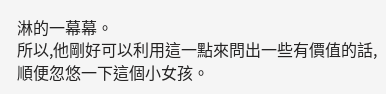淋的一幕幕。
所以,他剛好可以利用這一點來問出一些有價值的話,順便忽悠一下這個小女孩。